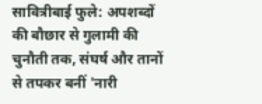सावित्रीबाई फुले: अपशब्दों की बौछार से गुलामी की चुनौती तक, संघर्ष और तानों से तपकर बनीं 'नारी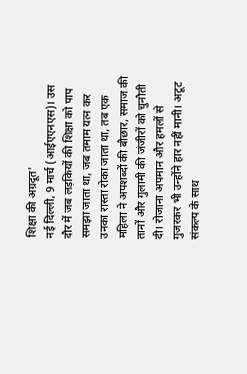शिक्षा की अग्रदूत'
नई दिल्ली, 9 मार्च (आईएएनएस)। उस दौर में जब लड़कियों की शिक्षा को पाप समझा जाता था, जब तमाम यत्न कर उनका रास्ता रोका जाता था, तब एक महिला ने अपशब्दों की बौछार, समाज की तानों और गुलामी की जंजीरों को चुनौती दी। रोजाना अपमान और हमलों से गुजरकर भी उन्होंने हार नहीं मानी। अटूट संकल्प के साथ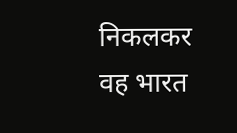निकलकर वह भारत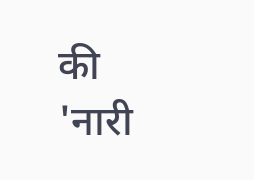की 'नारी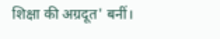शिक्षा की अग्रदूत' बनीं।